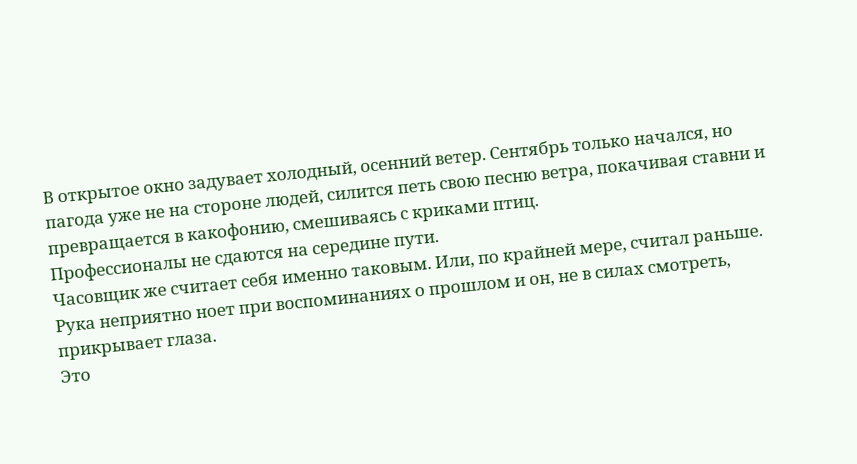В открытое окно задувает холодный, осенний ветер. Сентябрь только начался, но пагода уже не на стороне людей, силится петь свою песню ветра, покачивая ставни и превращается в какофонию, смешиваясь с криками птиц.
Профессионалы не сдаются на середине пути.
Часовщик же считает себя именно таковым. Или, по крайней мере, считал раньше.
Рука неприятно ноет при воспоминаниях о прошлом и он, не в силах смотреть, прикрывает глаза.
Это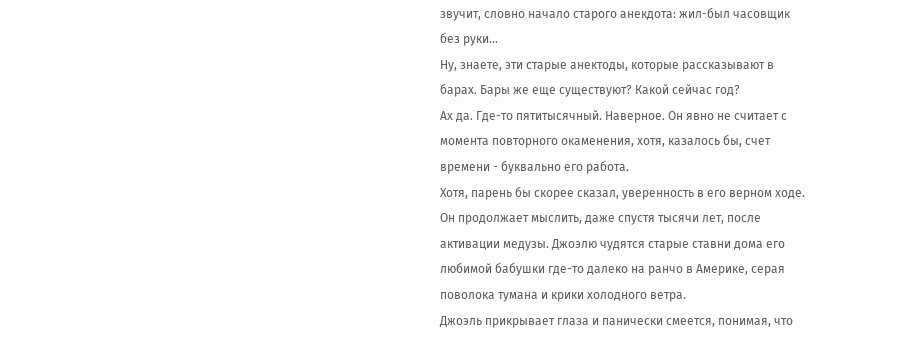звучит, словно начало старого анекдота: жил-был часовщик без руки...
Ну, знаете, эти старые анектоды, которые рассказывают в барах. Бары же еще существуют? Какой сейчас год?
Ах да. Где-то пятитысячный. Наверное. Он явно не считает с момента повторного окаменения, хотя, казалось бы, счет времени - буквально его работа.
Хотя, парень бы скорее сказал, уверенность в его верном ходе.
Он продолжает мыслить, даже спустя тысячи лет, после активации медузы. Джоэлю чудятся старые ставни дома его любимой бабушки где-то далеко на ранчо в Америке, серая поволока тумана и крики холодного ветра.
Джоэль прикрывает глаза и панически смеется, понимая, что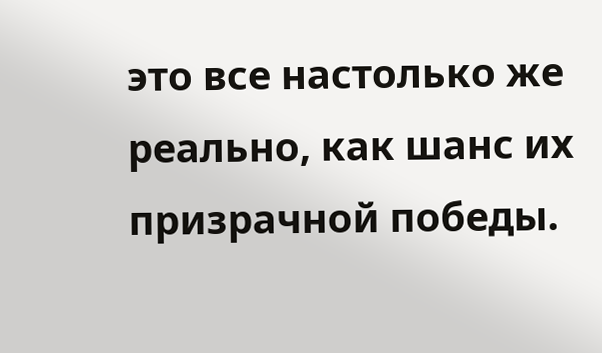это все настолько же реально, как шанс их призрачной победы.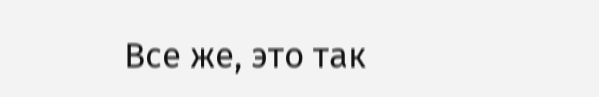Все же, это так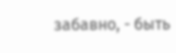забавно, - быть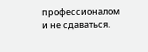профессионалом и не сдаваться.